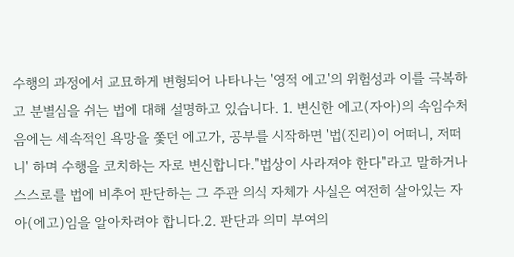수행의 과정에서 교묘하게 변형되어 나타나는 '영적 에고'의 위험성과 이를 극복하고 분별심을 쉬는 법에 대해 설명하고 있습니다. 1. 변신한 에고(자아)의 속임수처음에는 세속적인 욕망을 쫓던 에고가, 공부를 시작하면 '법(진리)이 어떠니, 저떠니' 하며 수행을 코치하는 자로 변신합니다."법상이 사라져야 한다"라고 말하거나 스스로를 법에 비추어 판단하는 그 주관 의식 자체가 사실은 여전히 살아있는 자아(에고)임을 알아차려야 합니다.2. 판단과 의미 부여의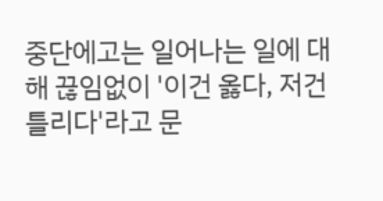중단에고는 일어나는 일에 대해 끊임없이 '이건 옳다, 저건 틀리다'라고 문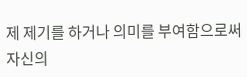제 제기를 하거나 의미를 부여함으로써 자신의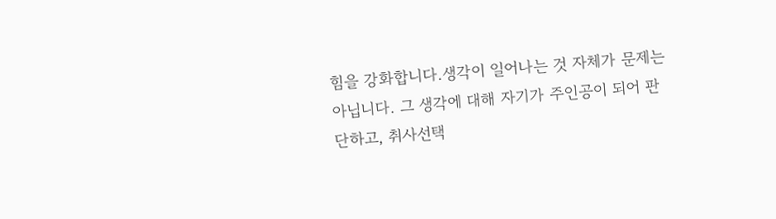힘을 강화합니다.생각이 일어나는 것 자체가 문제는 아닙니다. 그 생각에 대해 자기가 주인공이 되어 판단하고, 취사선택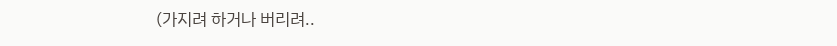(가지려 하거나 버리려..